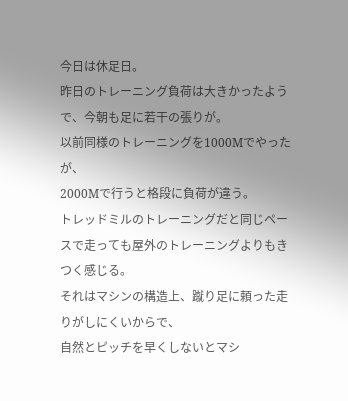今日は休足日。
昨日のトレーニング負荷は大きかったようで、今朝も足に若干の張りが。
以前同様のトレーニングを1000Mでやったが、
2000Mで行うと格段に負荷が違う。
トレッドミルのトレーニングだと同じペースで走っても屋外のトレーニングよりもきつく感じる。
それはマシンの構造上、蹴り足に頼った走りがしにくいからで、
自然とピッチを早くしないとマシ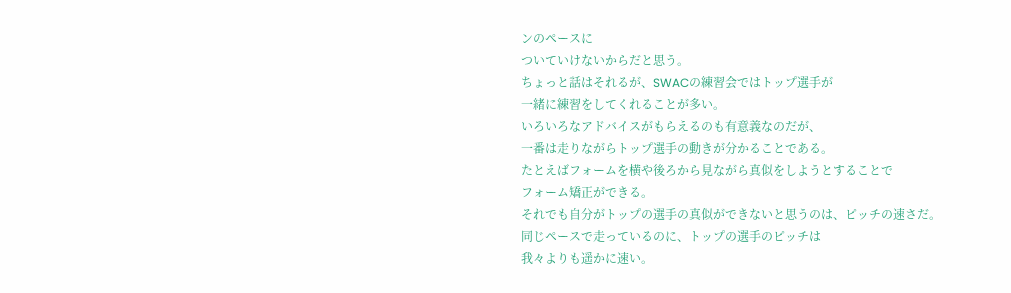ンのペースに
ついていけないからだと思う。
ちょっと話はそれるが、SWACの練習会ではトップ選手が
一緒に練習をしてくれることが多い。
いろいろなアドバイスがもらえるのも有意義なのだが、
一番は走りながらトップ選手の動きが分かることである。
たとえばフォームを横や後ろから見ながら真似をしようとすることで
フォーム矯正ができる。
それでも自分がトップの選手の真似ができないと思うのは、ピッチの速さだ。
同じペースで走っているのに、トップの選手のピッチは
我々よりも遥かに速い。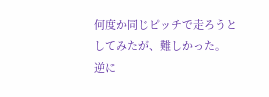何度か同じピッチで走ろうとしてみたが、難しかった。
逆に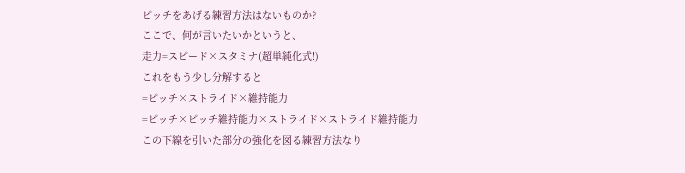ピッチをあげる練習方法はないものか?
ここで、何が言いたいかというと、
走力=スピード×スタミナ(超単純化式!)
これをもう少し分解すると
=ピッチ×ストライド×維持能力
=ピッチ×ピッチ維持能力×ストライド×ストライド維持能力
この下線を引いた部分の強化を図る練習方法なり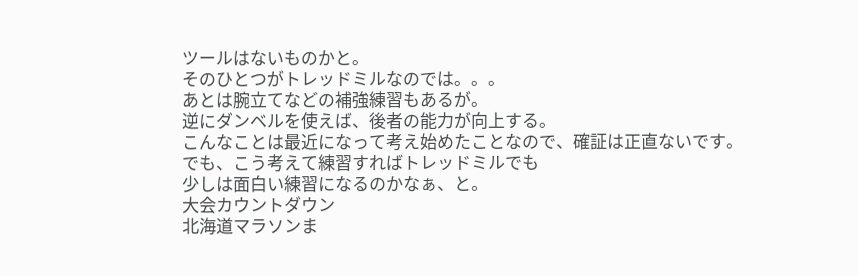ツールはないものかと。
そのひとつがトレッドミルなのでは。。。
あとは腕立てなどの補強練習もあるが。
逆にダンベルを使えば、後者の能力が向上する。
こんなことは最近になって考え始めたことなので、確証は正直ないです。
でも、こう考えて練習すればトレッドミルでも
少しは面白い練習になるのかなぁ、と。
大会カウントダウン
北海道マラソンま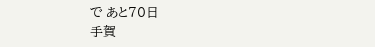で あと70日
手賀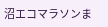沼エコマラソンま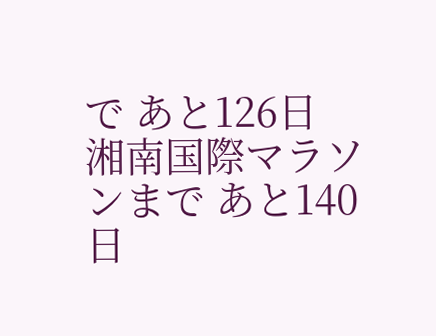で あと126日
湘南国際マラソンまで あと140日